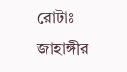রোটাঃ জাহাঙ্গীর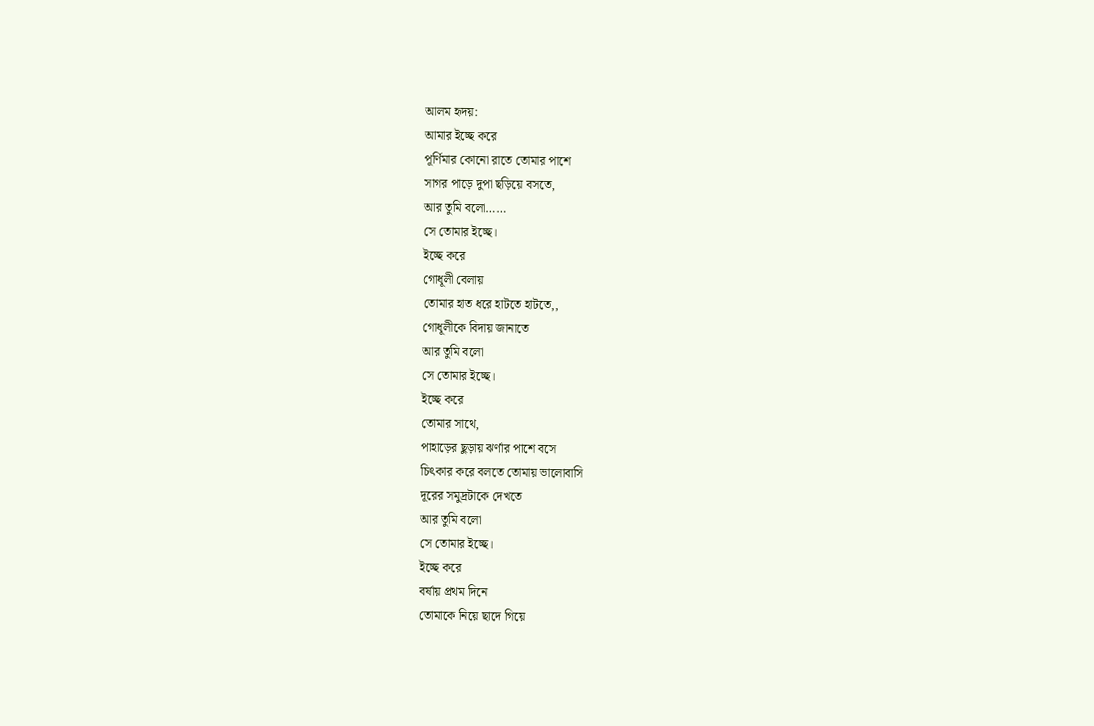আলম হৃদয়:
আমার ইচ্ছে করে
পূর্ণিমার কোনো রাতে তোমার পাশে
সাগর পাড়ে দুপা ছড়িয়ে বসতে,
আর তুমি বলো……
সে তোমার ইচ্ছে।
ইচ্ছে করে
গোধূলী বেলায়
তোমার হাত ধরে হাটতে হাটতে,,
গোধূলীকে বিদায় জানাতে
আর তুমি বলো
সে তোমার ইচ্ছে।
ইচ্ছে করে
তোমার সাথে,
পাহাড়ের ছুড়ায় ঝর্ণার পাশে বসে
চিৎকার করে বলতে তোমায় ভালোবাসি
দূরের সমুদ্রটাকে দেখতে
আর তুমি বলো
সে তোমার ইচ্ছে।
ইচ্ছে করে
বর্ষায় প্রথম দিনে
তোমাকে নিয়ে ছাদে গিয়ে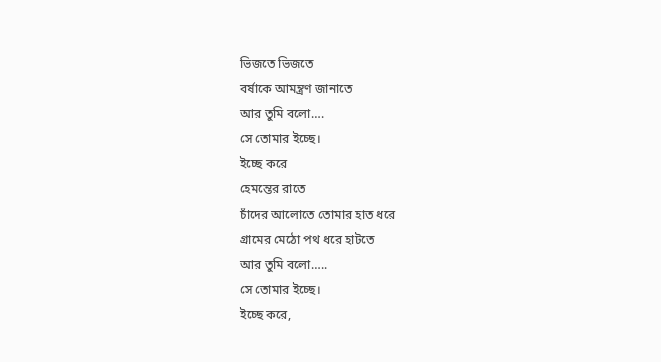ভিজতে ভিজতে
বর্ষাকে আমন্ত্রণ জানাতে
আর তুমি বলো….
সে তোমার ইচ্ছে।
ইচ্ছে করে
হেমন্তের রাতে
চাঁদের আলোতে তোমার হাত ধরে
গ্রামের মেঠো পথ ধরে হাটতে
আর তুমি বলো…..
সে তোমার ইচ্ছে।
ইচ্ছে করে,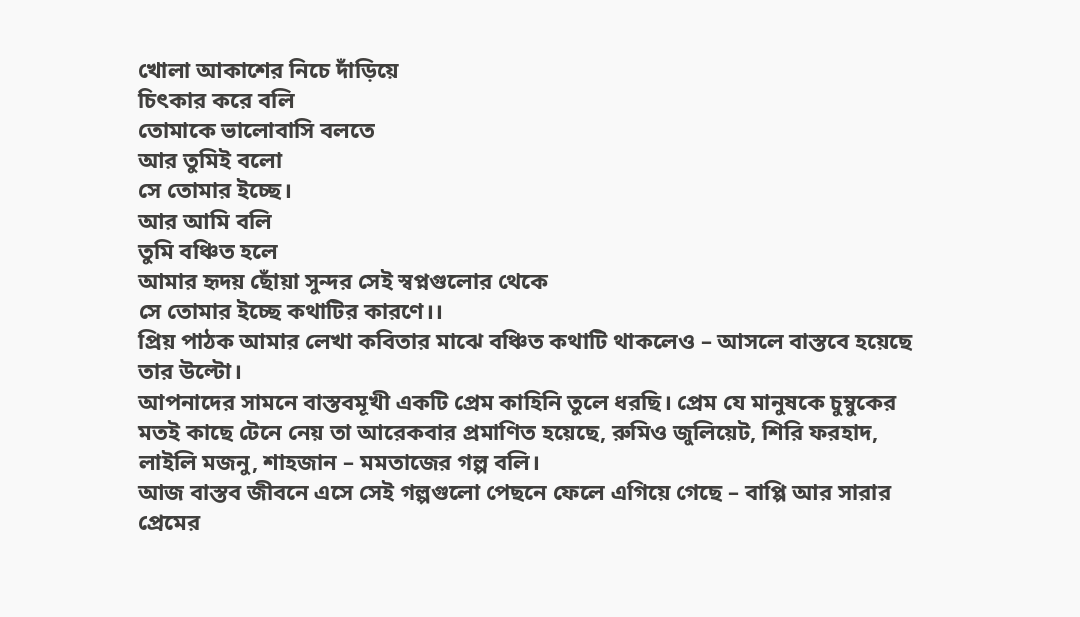খোলা আকাশের নিচে দাঁড়িয়ে
চিৎকার করে বলি
তোমাকে ভালোবাসি বলতে
আর তুমিই বলো
সে তোমার ইচ্ছে।
আর আমি বলি
তুমি বঞ্চিত হলে
আমার হৃদয় ছোঁয়া সুন্দর সেই স্বপ্নগুলোর থেকে
সে তোমার ইচ্ছে কথাটির কারণে।।
প্রিয় পাঠক আমার লেখা কবিতার মাঝে বঞ্চিত কথাটি থাকলেও – আসলে বাস্তবে হয়েছে তার উল্টো।
আপনাদের সামনে বাস্তবমূখী একটি প্রেম কাহিনি তুলে ধরছি। প্রেম যে মানুষকে চুম্বুকের মতই কাছে টেনে নেয় তা আরেকবার প্রমাণিত হয়েছে, রুমিও জুলিয়েট, শিরি ফরহাদ, লাইলি মজনু, শাহজান – মমতাজের গল্প বলি।
আজ বাস্তব জীবনে এসে সেই গল্পগুলো পেছনে ফেলে এগিয়ে গেছে – বাপ্পি আর সারার প্রেমের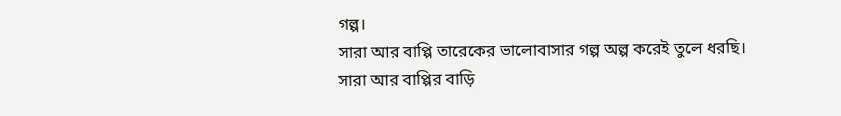গল্প।
সারা আর বাপ্পি তারেকের ভালোবাসার গল্প অল্প করেই তুলে ধরছি।
সারা আর বাপ্পির বাড়ি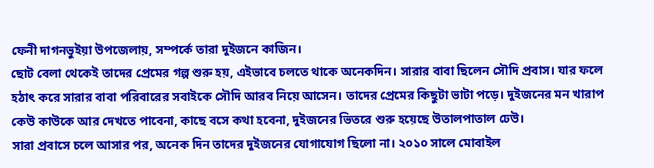ফেনী দাগনভুইয়া উপজেলায়, সম্পর্কে তারা দুইজনে কাজিন।
ছোট বেলা থেকেই তাদের প্রেমের গল্প শুরু হয়, এইভাবে চলতে থাকে অনেকদিন। সারার বাবা ছিলেন সৌদি প্রবাস। যার ফলে হঠাৎ করে সারার বাবা পরিবারের সবাইকে সৌদি আরব নিয়ে আসেন। তাদের প্রেমের কিছুটা ভাটা পড়ে। দুইজনের মন খারাপ কেউ কাউকে আর দেখতে পাবেনা, কাছে বসে কথা হবেনা, দুইজনের ভিতরে শুরু হয়েছে উতালপাতাল ঢেউ।
সারা প্রবাসে চলে আসার পর, অনেক দিন তাদের দুইজনের যোগাযোগ ছিলো না। ২০১০ সালে মোবাইল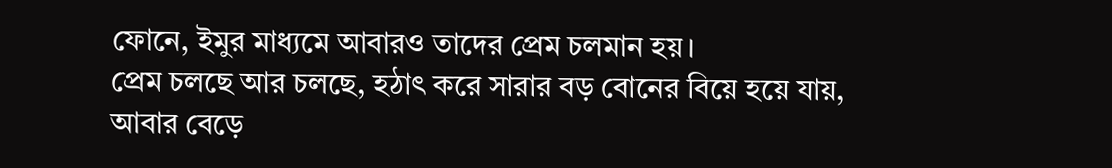ফোনে, ইমুর মাধ্যমে আবারও তাদের প্রেম চলমান হয়।
প্রেম চলছে আর চলছে, হঠাৎ করে সারার বড় বোনের বিয়ে হয়ে যায়, আবার বেড়ে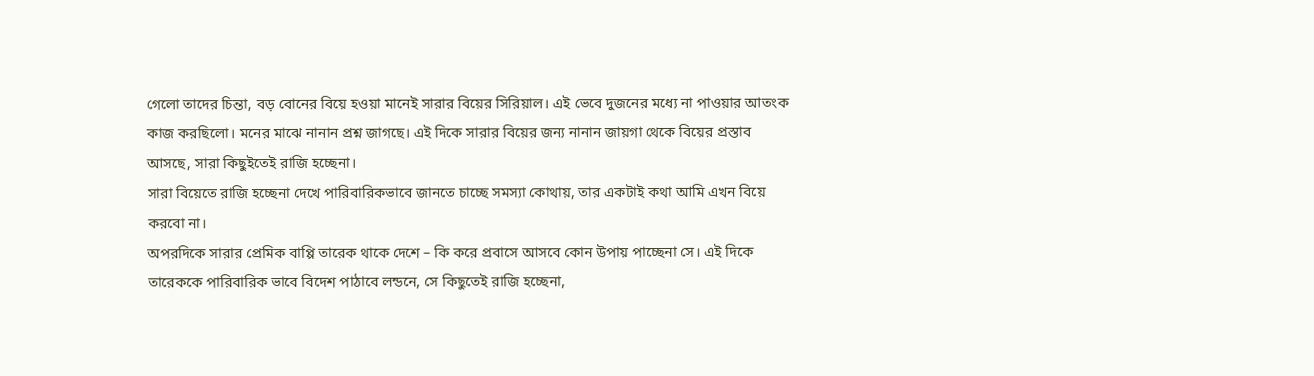গেলো তাদের চিন্তা, বড় বোনের বিয়ে হওয়া মানেই সারার বিয়ের সিরিয়াল। এই ভেবে দুজনের মধ্যে না পাওয়ার আতংক কাজ করছিলো। মনের মাঝে নানান প্রশ্ন জাগছে। এই দিকে সারার বিয়ের জন্য নানান জায়গা থেকে বিয়ের প্রস্তাব আসছে, সারা কিছুইতেই রাজি হচ্ছেনা।
সারা বিয়েতে রাজি হচ্ছেনা দেখে পারিবারিকভাবে জানতে চাচ্ছে সমস্যা কোথায়, তার একটাই কথা আমি এখন বিয়ে করবো না।
অপরদিকে সারার প্রেমিক বাপ্পি তারেক থাকে দেশে – কি করে প্রবাসে আসবে কোন উপায় পাচ্ছেনা সে। এই দিকে তারেককে পারিবারিক ভাবে বিদেশ পাঠাবে লন্ডনে, সে কিছুতেই রাজি হচ্ছেনা,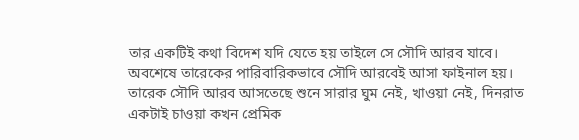তার একটিই কথা বিদেশ যদি যেতে হয় তাইলে সে সৌদি আরব যাবে। অবশেষে তারেকের পারিবারিকভাবে সৌদি আরবেই আসা ফাইনাল হয়।
তারেক সৌদি আরব আসতেছে শুনে সারার ঘুম নেই, খাওয়া নেই, দিনরাত একটাই চাওয়া কখন প্রেমিক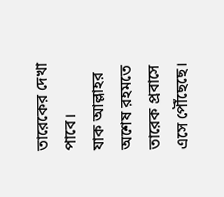তারেকের দেখা পাবে।
যাক আল্লাহর অশেষ রহমতে তারেক প্রবাসে এসে পৌঁছেছে।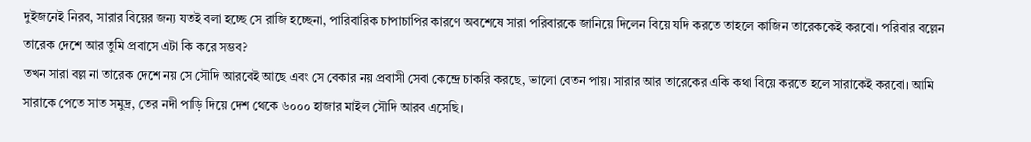দুইজনেই নিরব, সারার বিয়ের জন্য যতই বলা হচ্ছে সে রাজি হচ্ছেনা, পারিবারিক চাপাচাপির কারণে অবশেষে সারা পরিবারকে জানিয়ে দিলেন বিয়ে যদি করতে তাহলে কাজিন তারেককেই করবো। পরিবার বল্লেন তারেক দেশে আর তুমি প্রবাসে এটা কি করে সম্ভব?
তখন সারা বল্ল না তারেক দেশে নয় সে সৌদি আরবেই আছে এবং সে বেকার নয় প্রবাসী সেবা কেন্দ্রে চাকরি করছে, ভালো বেতন পায়। সারার আর তারেকের একি কথা বিয়ে করতে হলে সারাকেই করবো। আমি সারাকে পেতে সাত সমুদ্র, তের নদী পাড়ি দিয়ে দেশ থেকে ৬০০০ হাজার মাইল সৌদি আরব এসেছি।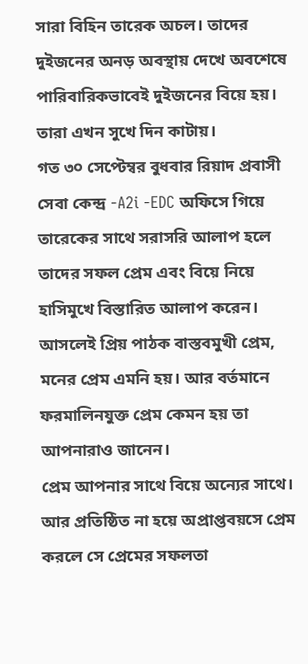সারা বিহিন তারেক অচল। তাদের দুইজনের অনড় অবস্থায় দেখে অবশেষে পারিবারিকভাবেই দুইজনের বিয়ে হয়। তারা এখন সুখে দিন কাটায়।
গত ৩০ সেপ্টেম্বর বুধবার রিয়াদ প্রবাসী সেবা কেন্দ্র -A2i -EDC অফিসে গিয়ে তারেকের সাথে সরাসরি আলাপ হলে তাদের সফল প্রেম এবং বিয়ে নিয়ে হাসিমুখে বিস্তারিত আলাপ করেন।
আসলেই প্রিয় পাঠক বাস্তবমুখী প্রেম, মনের প্রেম এমনি হয়। আর বর্তমানে ফরমালিনযুক্ত প্রেম কেমন হয় তা আপনারাও জানেন।
প্রেম আপনার সাথে বিয়ে অন্যের সাথে। আর প্রতিষ্ঠিত না হয়ে অপ্রাপ্তবয়সে প্রেম করলে সে প্রেমের সফলতা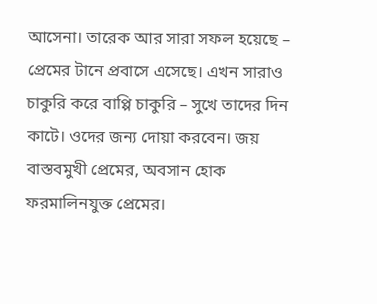আসেনা। তারেক আর সারা সফল হয়েছে – প্রেমের টানে প্রবাসে এসেছে। এখন সারাও চাকুরি করে বাপ্পি চাকুরি – সুখে তাদের দিন কাটে। ওদের জন্য দোয়া করবেন। জয় বাস্তবমুখী প্রেমের, অবসান হোক ফরমালিনযুক্ত প্রেমের।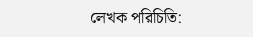লেখক পরিচিতি: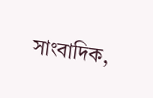সাংবাদিক,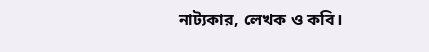নাট্যকার, লেখক ও কবি।